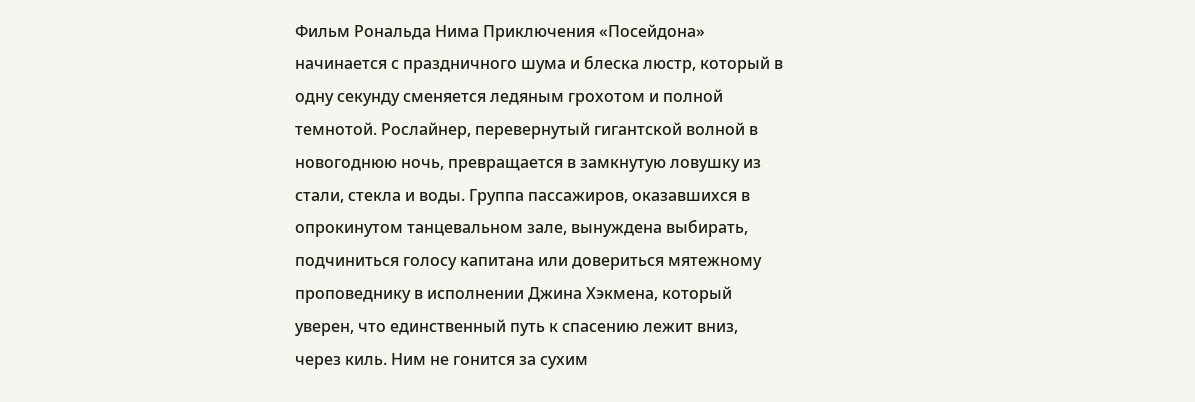Фильм Рональда Нима Приключения «Посейдона» начинается с праздничного шума и блеска люстр, который в одну секунду сменяется ледяным грохотом и полной темнотой. Рослайнер, перевернутый гигантской волной в новогоднюю ночь, превращается в замкнутую ловушку из стали, стекла и воды. Группа пассажиров, оказавшихся в опрокинутом танцевальном зале, вынуждена выбирать, подчиниться голосу капитана или довериться мятежному проповеднику в исполнении Джина Хэкмена, который уверен, что единственный путь к спасению лежит вниз, через киль. Ним не гонится за сухим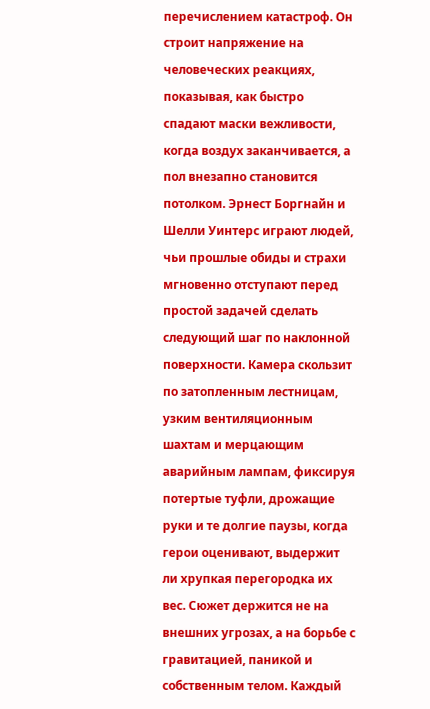перечислением катастроф. Он строит напряжение на человеческих реакциях, показывая, как быстро спадают маски вежливости, когда воздух заканчивается, а пол внезапно становится потолком. Эрнест Боргнайн и Шелли Уинтерс играют людей, чьи прошлые обиды и страхи мгновенно отступают перед простой задачей сделать следующий шаг по наклонной поверхности. Камера скользит по затопленным лестницам, узким вентиляционным шахтам и мерцающим аварийным лампам, фиксируя потертые туфли, дрожащие руки и те долгие паузы, когда герои оценивают, выдержит ли хрупкая перегородка их вес. Сюжет держится не на внешних угрозах, а на борьбе с гравитацией, паникой и собственным телом. Каждый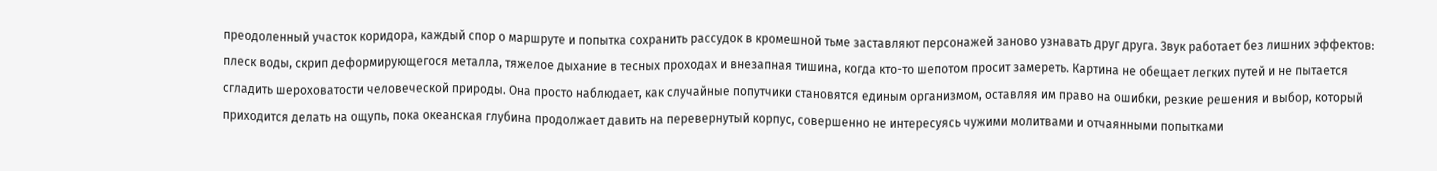преодоленный участок коридора, каждый спор о маршруте и попытка сохранить рассудок в кромешной тьме заставляют персонажей заново узнавать друг друга. Звук работает без лишних эффектов: плеск воды, скрип деформирующегося металла, тяжелое дыхание в тесных проходах и внезапная тишина, когда кто-то шепотом просит замереть. Картина не обещает легких путей и не пытается сгладить шероховатости человеческой природы. Она просто наблюдает, как случайные попутчики становятся единым организмом, оставляя им право на ошибки, резкие решения и выбор, который приходится делать на ощупь, пока океанская глубина продолжает давить на перевернутый корпус, совершенно не интересуясь чужими молитвами и отчаянными попытками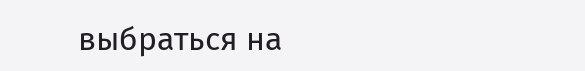выбраться на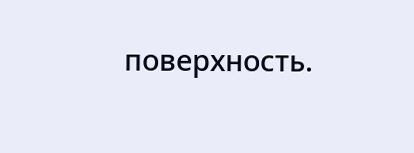поверхность.